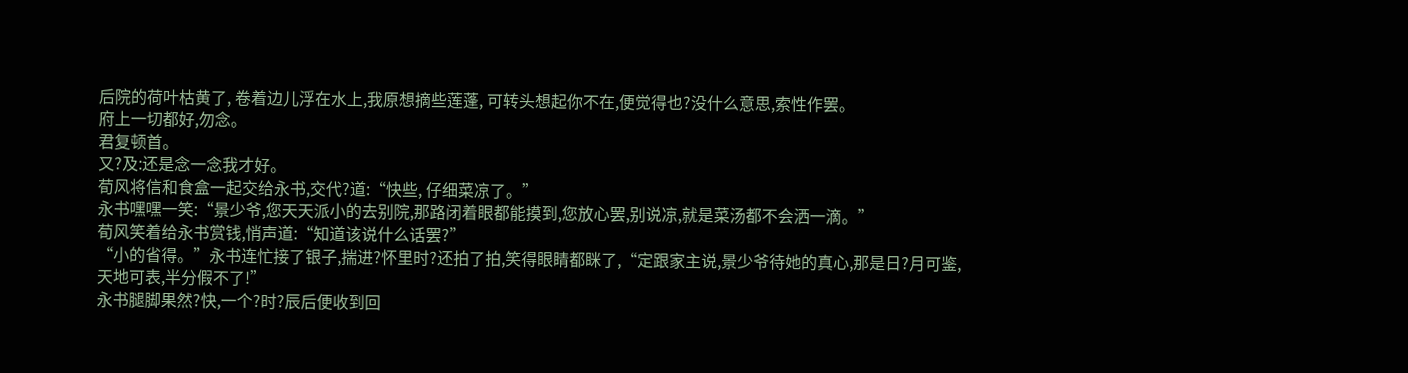后院的荷叶枯黄了, 卷着边儿浮在水上,我原想摘些莲蓬, 可转头想起你不在,便觉得也?没什么意思,索性作罢。
府上一切都好,勿念。
君复顿首。
又?及:还是念一念我才好。
荀风将信和食盒一起交给永书,交代?道:“快些, 仔细菜凉了。”
永书嘿嘿一笑:“景少爷,您天天派小的去别院,那路闭着眼都能摸到,您放心罢,别说凉,就是菜汤都不会洒一滴。”
荀风笑着给永书赏钱,悄声道:“知道该说什么话罢?”
“小的省得。”永书连忙接了银子,揣进?怀里时?还拍了拍,笑得眼睛都眯了,“定跟家主说,景少爷待她的真心,那是日?月可鉴,天地可表,半分假不了!”
永书腿脚果然?快,一个?时?辰后便收到回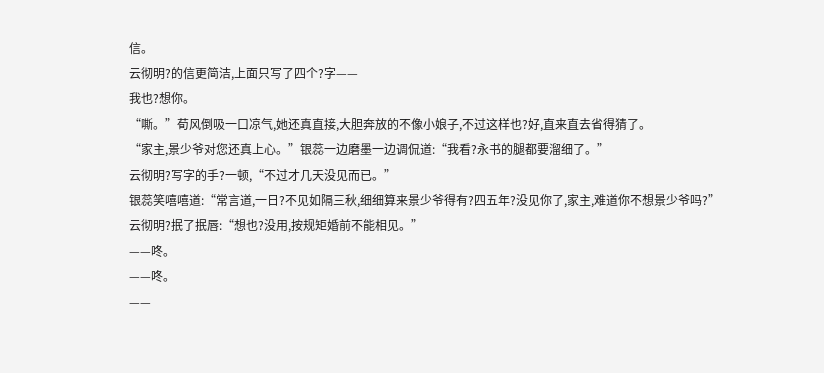信。
云彻明?的信更简洁,上面只写了四个?字——
我也?想你。
“嘶。”荀风倒吸一口凉气,她还真直接,大胆奔放的不像小娘子,不过这样也?好,直来直去省得猜了。
“家主,景少爷对您还真上心。”银蕊一边磨墨一边调侃道:“我看?永书的腿都要溜细了。”
云彻明?写字的手?一顿,“不过才几天没见而已。”
银蕊笑嘻嘻道:“常言道,一日?不见如隔三秋,细细算来景少爷得有?四五年?没见你了,家主,难道你不想景少爷吗?”
云彻明?抿了抿唇:“想也?没用,按规矩婚前不能相见。”
——咚。
——咚。
——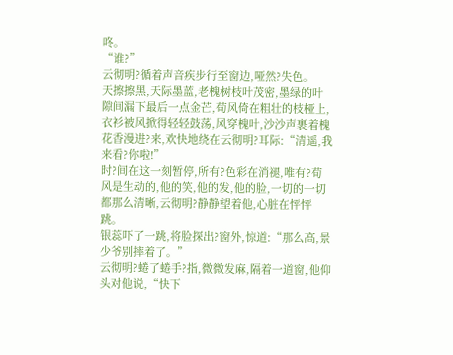咚。
“谁?”
云彻明?循着声音疾步行至窗边,哑然?失色。
天擦擦黑,天际墨蓝,老槐树枝叶茂密,墨绿的叶隙间漏下最后一点金芒,荀风倚在粗壮的枝桠上,衣衫被风掀得轻轻鼓荡,风穿槐叶,沙沙声裹着槐花香漫进?来,欢快地绕在云彻明?耳际:“清遥,我来看?你啦!”
时?间在这一刻暂停,所有?色彩在消褪,唯有?荀风是生动的,他的笑,他的发,他的脸,一切的一切都那么清晰,云彻明?静静望着他,心脏在怦怦跳。
银蕊吓了一跳,将脸探出?窗外,惊道:“那么高,景少爷别摔着了。”
云彻明?蜷了蜷手?指,微微发麻,隔着一道窗,他仰头对他说,“快下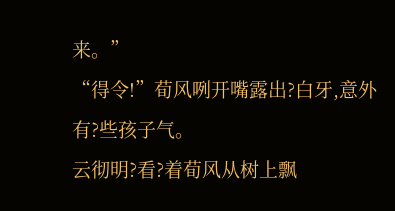来。”
“得令!”荀风咧开嘴露出?白牙,意外有?些孩子气。
云彻明?看?着荀风从树上飘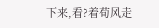下来,看?着荀风走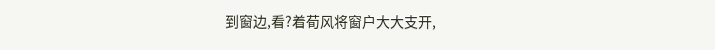到窗边,看?着荀风将窗户大大支开,